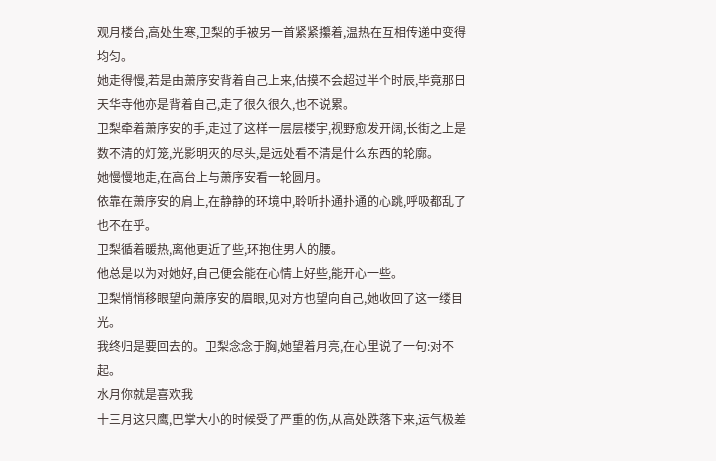观月楼台,高处生寒,卫梨的手被另一首紧紧攥着,温热在互相传递中变得均匀。
她走得慢,若是由萧序安背着自己上来,估摸不会超过半个时辰,毕竟那日天华寺他亦是背着自己,走了很久很久,也不说累。
卫梨牵着萧序安的手,走过了这样一层层楼宇,视野愈发开阔,长街之上是数不清的灯笼,光影明灭的尽头,是远处看不清是什么东西的轮廓。
她慢慢地走,在高台上与萧序安看一轮圆月。
依靠在萧序安的肩上,在静静的环境中,聆听扑通扑通的心跳,呼吸都乱了也不在乎。
卫梨循着暖热,离他更近了些,环抱住男人的腰。
他总是以为对她好,自己便会能在心情上好些,能开心一些。
卫梨悄悄移眼望向萧序安的眉眼,见对方也望向自己,她收回了这一缕目光。
我终归是要回去的。卫梨念念于胸,她望着月亮,在心里说了一句:对不起。
水月你就是喜欢我
十三月这只鹰,巴掌大小的时候受了严重的伤,从高处跌落下来,运气极差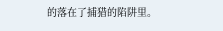的落在了捕猎的陷阱里。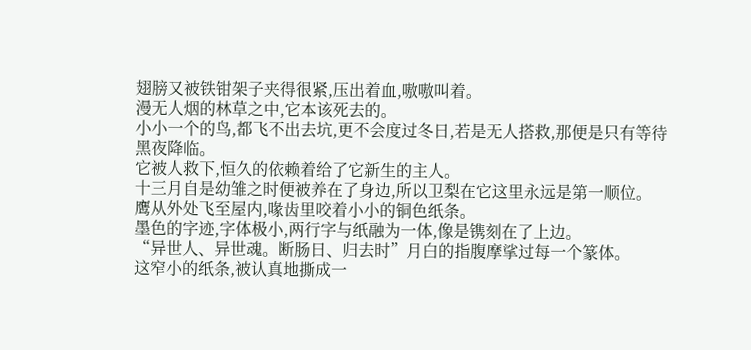翅膀又被铁钳架子夹得很紧,压出着血,嗷嗷叫着。
漫无人烟的林草之中,它本该死去的。
小小一个的鸟,都飞不出去坑,更不会度过冬日,若是无人搭救,那便是只有等待黑夜降临。
它被人救下,恒久的依赖着给了它新生的主人。
十三月自是幼雏之时便被养在了身边,所以卫梨在它这里永远是第一顺位。
鹰从外处飞至屋内,喙齿里咬着小小的铜色纸条。
墨色的字迹,字体极小,两行字与纸融为一体,像是镌刻在了上边。
“异世人、异世魂。断肠日、归去时”月白的指腹摩挲过每一个篆体。
这窄小的纸条,被认真地撕成一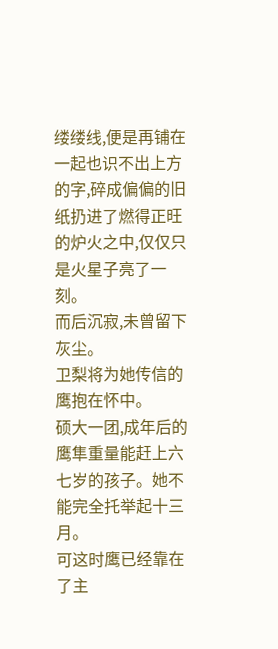缕缕线,便是再铺在一起也识不出上方的字,碎成偏偏的旧纸扔进了燃得正旺的炉火之中,仅仅只是火星子亮了一刻。
而后沉寂,未曾留下灰尘。
卫梨将为她传信的鹰抱在怀中。
硕大一团,成年后的鹰隼重量能赶上六七岁的孩子。她不能完全托举起十三月。
可这时鹰已经靠在了主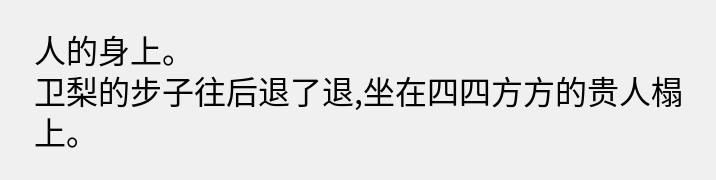人的身上。
卫梨的步子往后退了退,坐在四四方方的贵人榻上。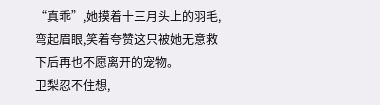“真乖”,她摸着十三月头上的羽毛,弯起眉眼,笑着夸赞这只被她无意救下后再也不愿离开的宠物。
卫梨忍不住想,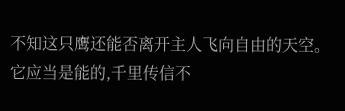不知这只鹰还能否离开主人飞向自由的天空。
它应当是能的,千里传信不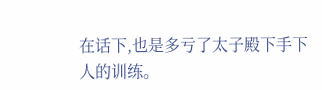在话下,也是多亏了太子殿下手下人的训练。